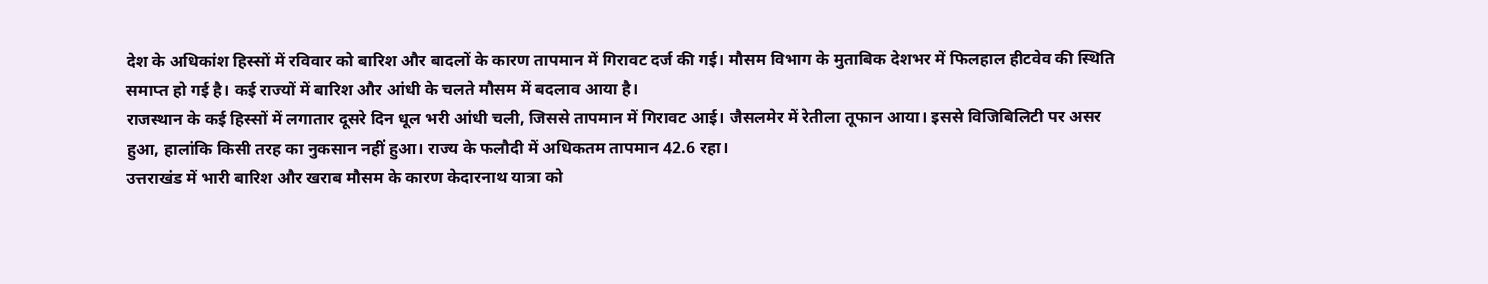देश के अधिकांश हिस्सों में रविवार को बारिश और बादलों के कारण तापमान में गिरावट दर्ज की गई। मौसम विभाग के मुताबिक देशभर में फिलहाल हीटवेव की स्थिति समाप्त हो गई है। कई राज्यों में बारिश और आंधी के चलते मौसम में बदलाव आया है।
राजस्थान के कई हिस्सों में लगातार दूसरे दिन धूल भरी आंधी चली, जिससे तापमान में गिरावट आई। जैसलमेर में रेतीला तूफान आया। इससे विजिबिलिटी पर असर हुआ, हालांकि किसी तरह का नुकसान नहीं हुआ। राज्य के फलौदी में अधिकतम तापमान 42.6 रहा।
उत्तराखंड में भारी बारिश और खराब मौसम के कारण केदारनाथ यात्रा को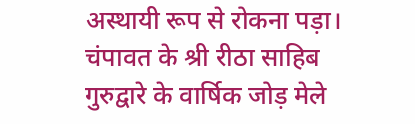अस्थायी रूप से रोकना पड़ा। चंपावत के श्री रीठा साहिब गुरुद्वारे के वार्षिक जोड़ मेले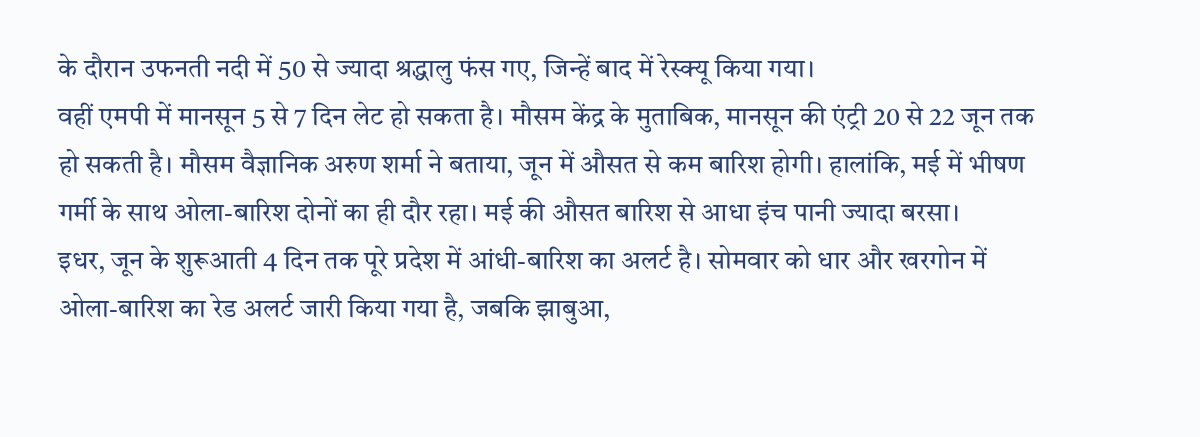के दौरान उफनती नदी में 50 से ज्यादा श्रद्धालु फंस गए, जिन्हें बाद में रेस्क्यू किया गया।
वहीं एमपी में मानसून 5 से 7 दिन लेट हो सकता है। मौसम केंद्र के मुताबिक, मानसून की एंट्री 20 से 22 जून तक हो सकती है। मौसम वैज्ञानिक अरुण शर्मा ने बताया, जून में औसत से कम बारिश होगी। हालांकि, मई में भीषण गर्मी के साथ ओला-बारिश दोनों का ही दौर रहा। मई की औसत बारिश से आधा इंच पानी ज्यादा बरसा।
इधर, जून के शुरूआती 4 दिन तक पूरे प्रदेश में आंधी-बारिश का अलर्ट है। सोमवार को धार और खरगोन में ओला-बारिश का रेड अलर्ट जारी किया गया है, जबकि झाबुआ,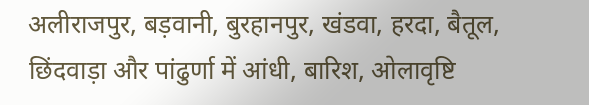अलीराजपुर, बड़वानी, बुरहानपुर, खंडवा, हरदा, बैतूल, छिंदवाड़ा और पांढुर्णा में आंधी, बारिश, ओलावृष्टि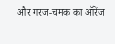और गरज-चमक का ऑरेंज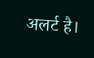अलर्ट है।